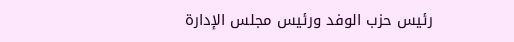رئيس حزب الوفد ورئيس مجلس الإدارة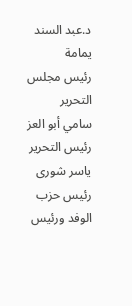د.عبد السند يمامة
رئيس مجلس التحرير
سامي أبو العز
رئيس التحرير
ياسر شورى
رئيس حزب الوفد ورئيس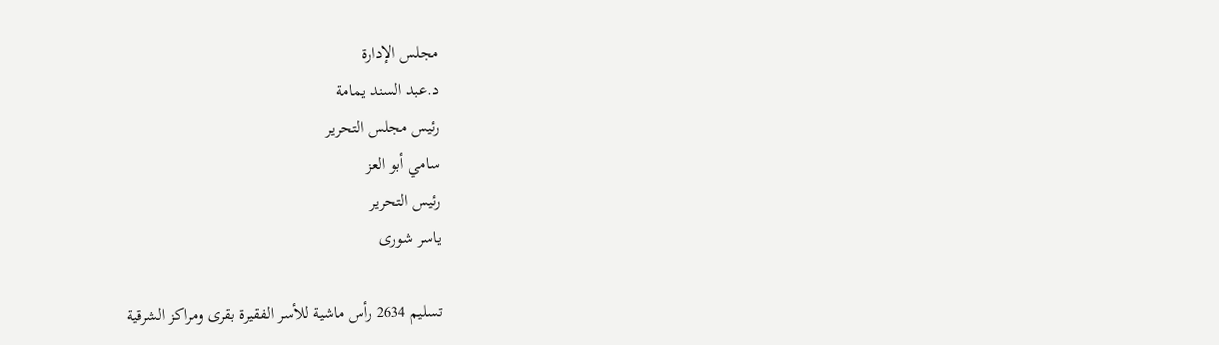مجلس الإدارة
د.عبد السند يمامة
رئيس مجلس التحرير
سامي أبو العز
رئيس التحرير
ياسر شورى

تسليم 2634 رأس ماشية للأسر الفقيرة بقرى ومراكز الشرقية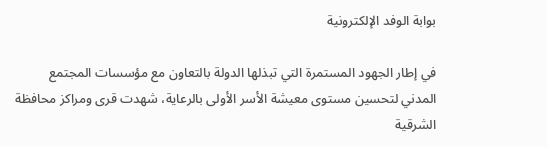بوابة الوفد الإلكترونية

في إطار الجهود المستمرة التي تبذلها الدولة بالتعاون مع مؤسسات المجتمع المدني لتحسين مستوى معيشة الأسر الأولى بالرعاية، شهدت قرى ومراكز محافظة الشرقية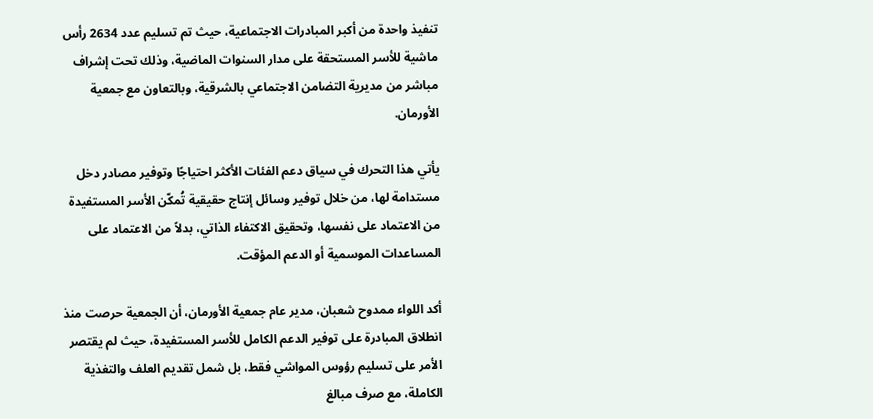تنفيذ واحدة من أكبر المبادرات الاجتماعية، حيث تم تسليم عدد 2634 رأس ماشية للأسر المستحقة على مدار السنوات الماضية، وذلك تحت إشراف مباشر من مديرية التضامن الاجتماعي بالشرقية، وبالتعاون مع جمعية الأورمان.

يأتي هذا التحرك في سياق دعم الفئات الأكثر احتياجًا وتوفير مصادر دخل مستدامة لها، من خلال توفير وسائل إنتاج حقيقية تُمكّن الأسر المستفيدة من الاعتماد على نفسها، وتحقيق الاكتفاء الذاتي، بدلاً من الاعتماد على المساعدات الموسمية أو الدعم المؤقت.

أكد اللواء ممدوح شعبان، مدير عام جمعية الأورمان، أن الجمعية حرصت منذ انطلاق المبادرة على توفير الدعم الكامل للأسر المستفيدة، حيث لم يقتصر الأمر على تسليم رؤوس المواشي فقط، بل شمل تقديم العلف والتغذية الكاملة، مع صرف مبالغ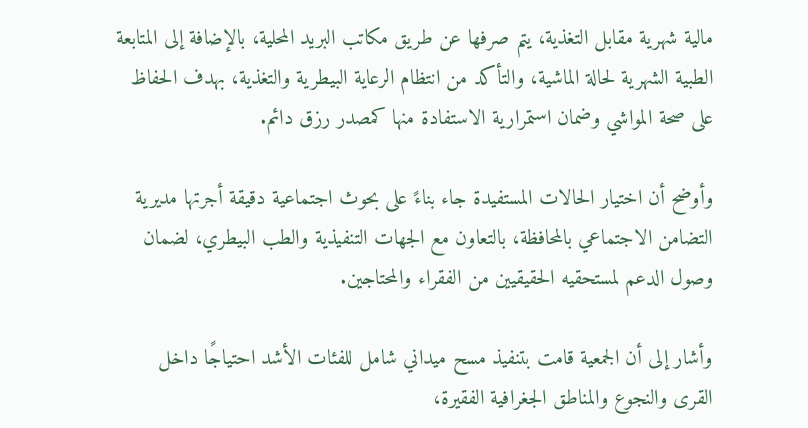مالية شهرية مقابل التغذية، يتم صرفها عن طريق مكاتب البريد المحلية، بالإضافة إلى المتابعة الطبية الشهرية لحالة الماشية، والتأكد من انتظام الرعاية البيطرية والتغذية، بهدف الحفاظ على صحة المواشي وضمان استمرارية الاستفادة منها كمصدر رزق دائم.

وأوضح أن اختيار الحالات المستفيدة جاء بناءً على بحوث اجتماعية دقيقة أجرتها مديرية التضامن الاجتماعي بالمحافظة، بالتعاون مع الجهات التنفيذية والطب البيطري، لضمان وصول الدعم لمستحقيه الحقيقيين من الفقراء والمحتاجين.

وأشار إلى أن الجمعية قامت بتنفيذ مسح ميداني شامل للفئات الأشد احتياجًا داخل القرى والنجوع والمناطق الجغرافية الفقيرة،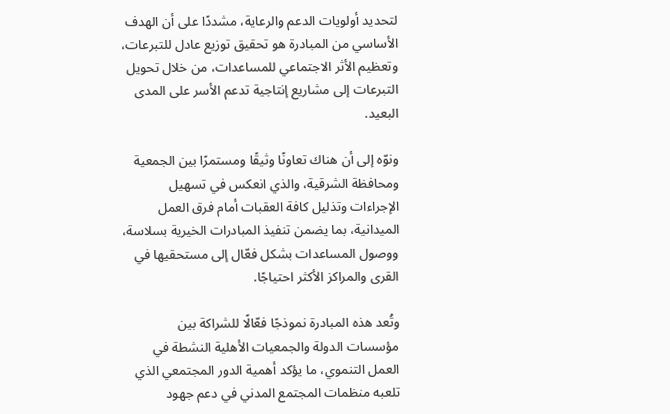لتحديد أولويات الدعم والرعاية، مشددًا على أن الهدف الأساسي من المبادرة هو تحقيق توزيع عادل للتبرعات، وتعظيم الأثر الاجتماعي للمساعدات، من خلال تحويل التبرعات إلى مشاريع إنتاجية تدعم الأسر على المدى البعيد.

ونوّه إلى أن هناك تعاونًا وثيقًا ومستمرًا بين الجمعية ومحافظة الشرقية، والذي انعكس في تسهيل الإجراءات وتذليل كافة العقبات أمام فرق العمل الميدانية، بما يضمن تنفيذ المبادرات الخيرية بسلاسة، ووصول المساعدات بشكل فعّال إلى مستحقيها في القرى والمراكز الأكثر احتياجًا.

وتُعد هذه المبادرة نموذجًا فعّالًا للشراكة بين مؤسسات الدولة والجمعيات الأهلية النشطة في العمل التنموي، ما يؤكد أهمية الدور المجتمعي الذي تلعبه منظمات المجتمع المدني في دعم جهود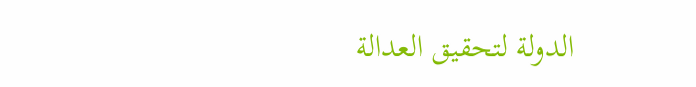الدولة لتحقيق العدالة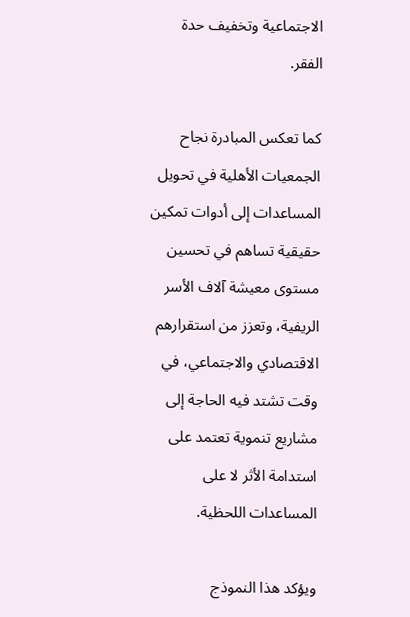الاجتماعية وتخفيف حدة الفقر.

كما تعكس المبادرة نجاح الجمعيات الأهلية في تحويل المساعدات إلى أدوات تمكين حقيقية تساهم في تحسين مستوى معيشة آلاف الأسر الريفية، وتعزز من استقرارهم الاقتصادي والاجتماعي، في وقت تشتد فيه الحاجة إلى مشاريع تنموية تعتمد على استدامة الأثر لا على المساعدات اللحظية.

ويؤكد هذا النموذج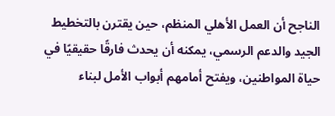الناجح أن العمل الأهلي المنظم، حين يقترن بالتخطيط الجيد والدعم الرسمي، يمكنه أن يحدث فارقًا حقيقيًا في حياة المواطنين، ويفتح أمامهم أبواب الأمل لبناء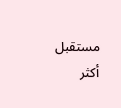مستقبل أكثر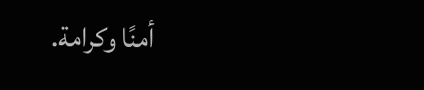أمنًا وكرامة.